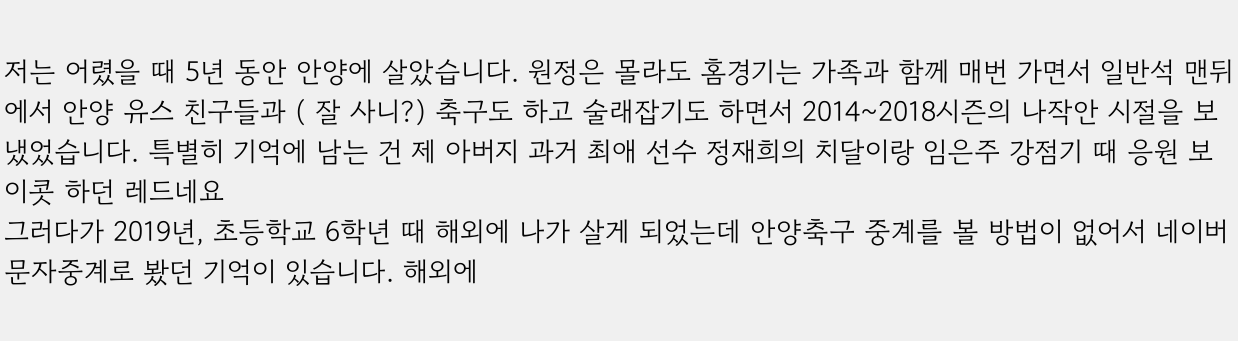저는 어렸을 때 5년 동안 안양에 살았습니다. 원정은 몰라도 홈경기는 가족과 함께 매번 가면서 일반석 맨뒤에서 안양 유스 친구들과 ( 잘 사니?) 축구도 하고 술래잡기도 하면서 2014~2018시즌의 나작안 시절을 보냈었습니다. 특별히 기억에 남는 건 제 아버지 과거 최애 선수 정재희의 치달이랑 임은주 강점기 때 응원 보이콧 하던 레드네요
그러다가 2019년, 초등학교 6학년 때 해외에 나가 살게 되었는데 안양축구 중계를 볼 방법이 없어서 네이버 문자중계로 봤던 기억이 있습니다. 해외에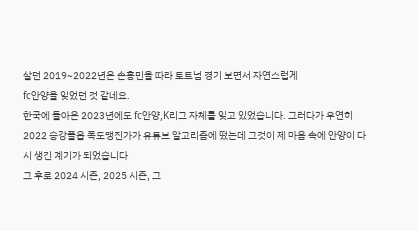살던 2019~2022년은 손흥민을 따라 토트넘 경기 보면서 자연스럽게
fc안양을 잊었던 것 같네요.
한국에 돌아온 2023년에도 fc안양,K리그 자체를 잊고 있었습니다. 그러다가 우연히 2022 승강플옵 폭도맹진가가 유튜브 알고리즘에 떴는데 그것이 제 마음 속에 안양이 다시 생긴 계기가 되었습니다
그 후로 2024 시즌, 2025 시즌, 그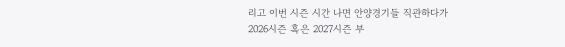리고 이번 시즌 시간 나면 안양경기들 직관하다가
2026시즌 혹은 2027시즌 부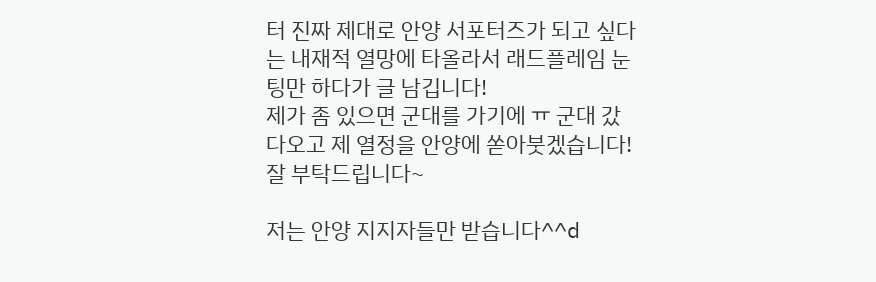터 진짜 제대로 안양 서포터즈가 되고 싶다는 내재적 열망에 타올라서 래드플레임 눈팅만 하다가 글 남깁니다!
제가 좀 있으면 군대를 가기에 ㅠ 군대 갔다오고 제 열정을 안양에 쏟아붓겠습니다!
잘 부탁드립니다~

저는 안양 지지자들만 받습니다^^d